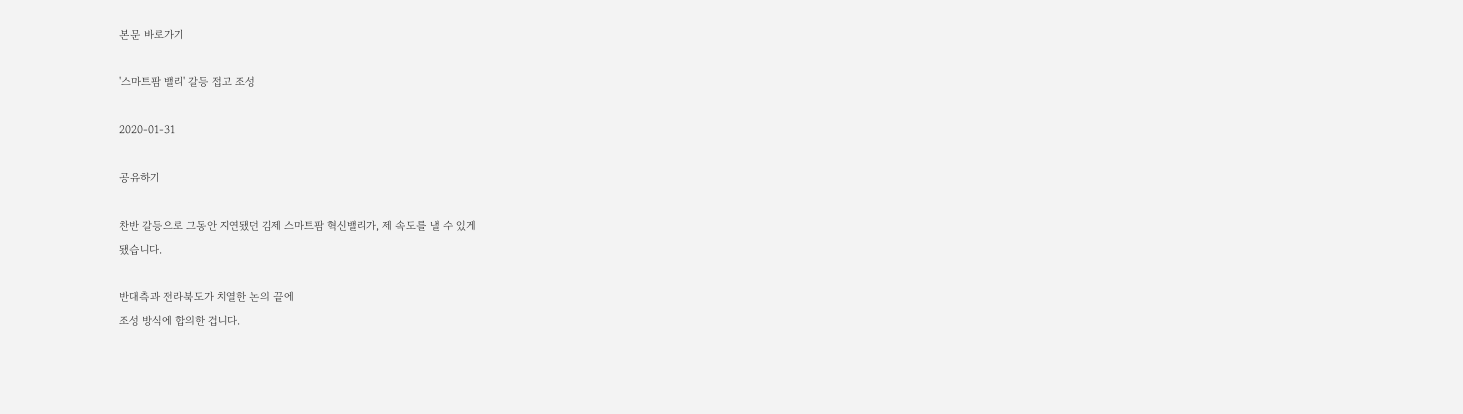본문 바로가기

'스마트팜 밸리' 갈등 접고 조성

2020-01-31

공유하기

찬반 갈등으로 그동안 지연됐던 김제 스마트팜 혁신밸리가, 제 속도를 낼 수 있게
됐습니다.

반대측과 전라북도가 치열한 논의 끝에
조성 방식에 합의한 겁니다.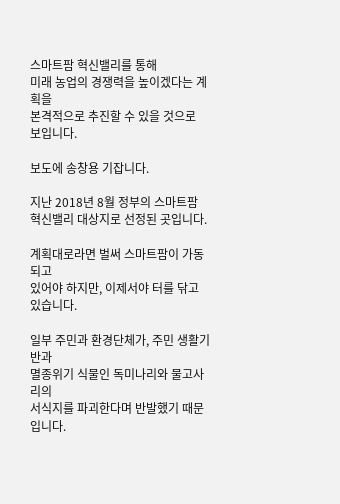스마트팜 혁신밸리를 통해
미래 농업의 경쟁력을 높이겠다는 계획을
본격적으로 추진할 수 있을 것으로
보입니다.

보도에 송창용 기잡니다.

지난 2018년 8월 정부의 스마트팜 혁신밸리 대상지로 선정된 곳입니다.

계획대로라면 벌써 스마트팜이 가동되고
있어야 하지만, 이제서야 터를 닦고
있습니다.

일부 주민과 환경단체가, 주민 생활기반과
멸종위기 식물인 독미나리와 물고사리의
서식지를 파괴한다며 반발했기 때문입니다.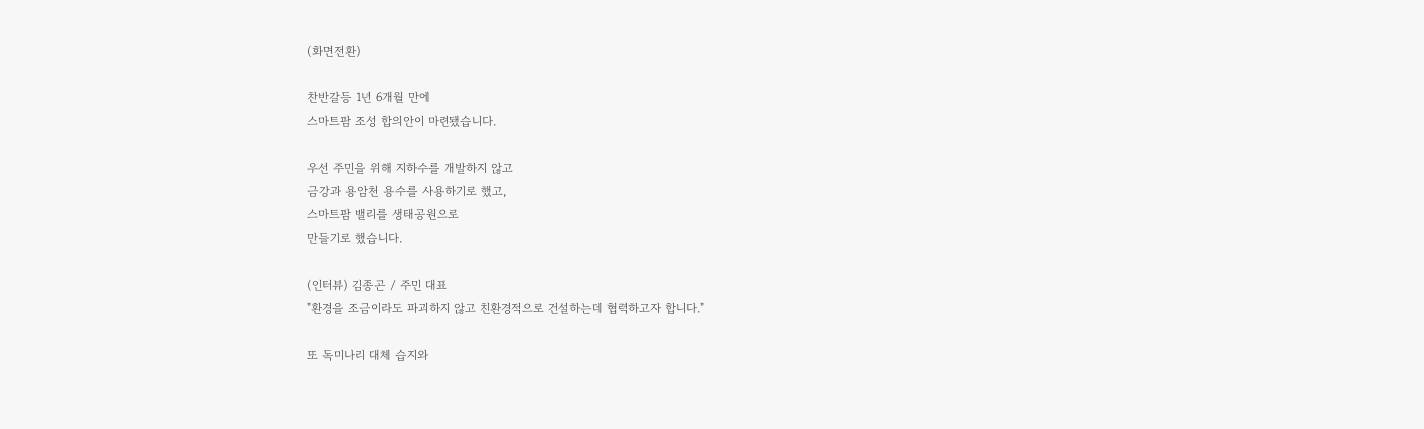(화면전환)

찬반갈등 1년 6개월 만에
스마트팜 조성 합의안이 마련됐습니다.

우선 주민을 위해 지하수를 개발하지 않고
금강과 용암천 용수를 사용하기로 했고,
스마트팜 밸리를 생태공원으로
만들기로 했습니다.

(인터뷰) 김종곤 / 주민 대표
"환경을 조금이라도 파괴하지 않고 친환경적으로 건설하는데 협력하고자 합니다."

또 독미나리 대체 습지와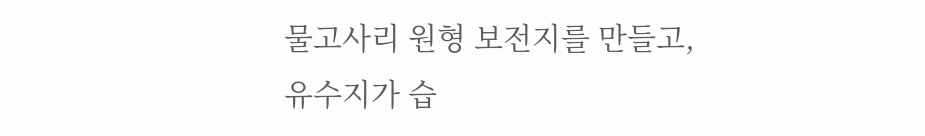물고사리 원형 보전지를 만들고,
유수지가 습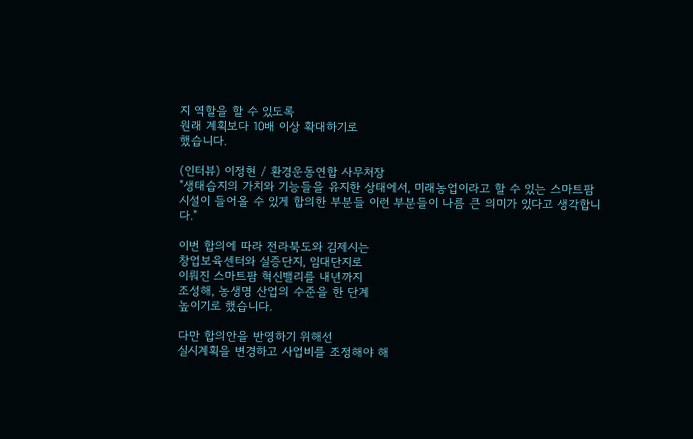지 역할을 할 수 있도록
원래 계획보다 10배 이상 확대하기로
했습니다.

(인터뷰) 이정현 / 환경운동연합 사무처장
"생태습지의 가치와 기능들을 유지한 상태에서, 미래농업이라고 할 수 있는 스마트팜 시설이 들어올 수 있게 합의한 부분들 이런 부분들이 나름 큰 의미가 있다고 생각합니다."

이번 합의에 따라 전라북도와 김제시는
창업보육센터와 실증단지, 임대단지로
이뤄진 스마트팜 혁신밸리를 내년까지
조성해, 농생명 산업의 수준을 한 단계
높이기로 했습니다.

다만 합의안을 반영하기 위해선
실시계획을 변경하고 사업비를 조정해야 해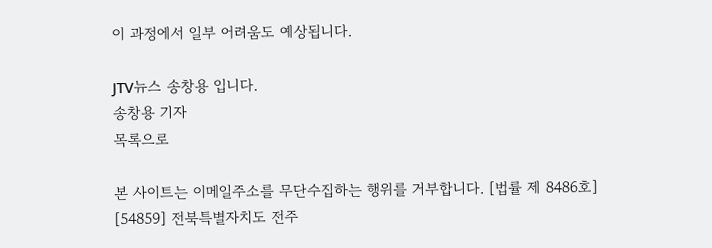이 과정에서 일부 어려움도 예상됩니다.

JTV뉴스 송창용 입니다.
송창용 기자
목록으로

본 사이트는 이메일주소를 무단수집하는 행위를 거부합니다. [법률 제 8486호]
[54859] 전북특별자치도 전주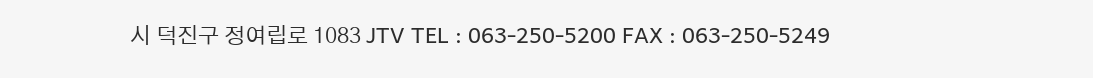시 덕진구 정여립로 1083 JTV TEL : 063-250-5200 FAX : 063-250-5249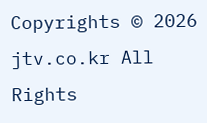Copyrights © 2026 jtv.co.kr All Rights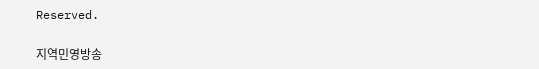Reserved.

지역민영방송